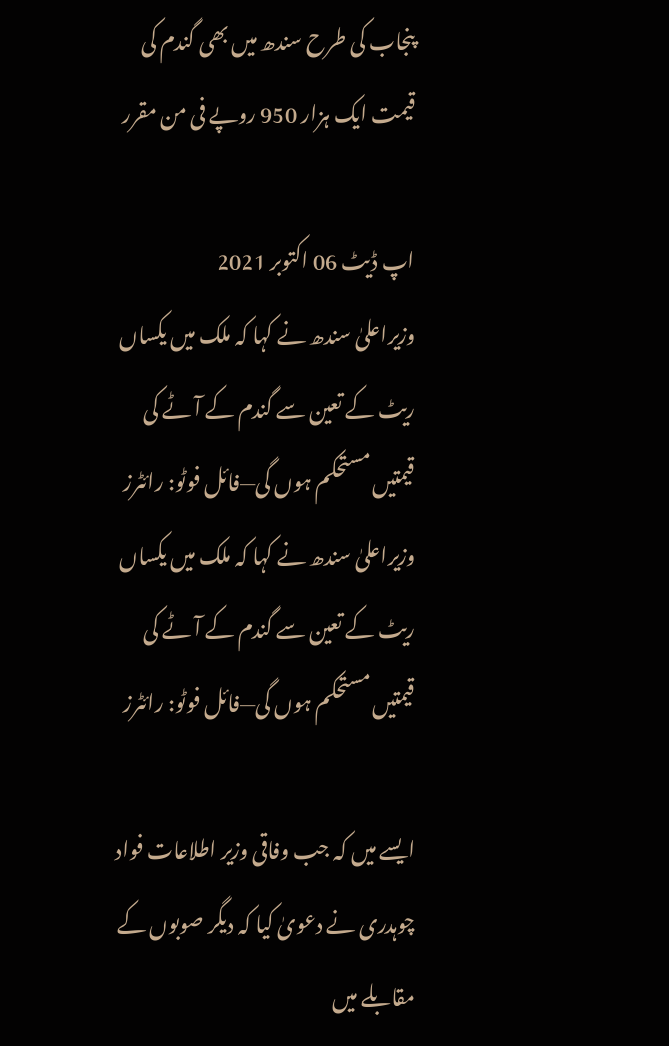پنجاب کی طرح سندھ میں بھی گندم کی قیمت ایک ہزار 950 روپے فی من مقرر

اپ ڈیٹ 06 اکتوبر 2021
وزیراعلیٰ سندھ نے کہا کہ ملک میں یکساں ریٹ کے تعین سے گندم کے آٹے کی قیمتیں مستحکم ہوں گی—فائل فوٹو: رائٹرز
وزیراعلیٰ سندھ نے کہا کہ ملک میں یکساں ریٹ کے تعین سے گندم کے آٹے کی قیمتیں مستحکم ہوں گی—فائل فوٹو: رائٹرز

ایسے میں کہ جب وفاقی وزیر اطلاعات فواد چوہدری نے دعویٰ کیا کہ دیگر صوبوں کے مقابلے میں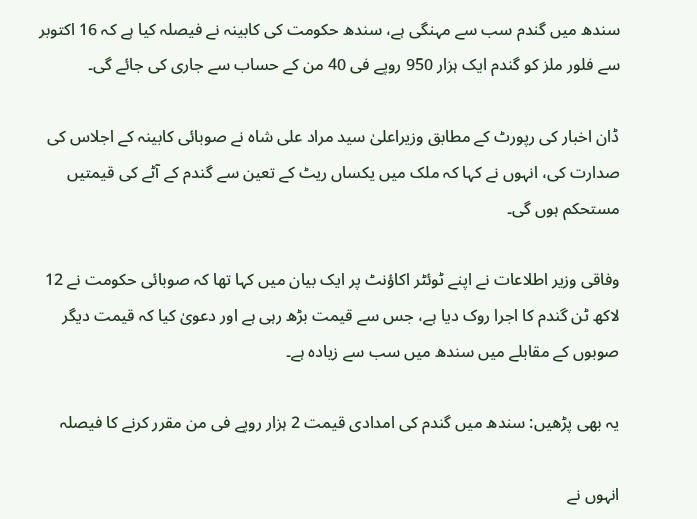سندھ میں گندم سب سے مہنگی ہے، سندھ حکومت کی کابینہ نے فیصلہ کیا ہے کہ 16 اکتوبر سے فلور ملز کو گندم ایک ہزار 950 روپے فی 40 من کے حساب سے جاری کی جائے گی۔

ڈان اخبار کی رپورٹ کے مطابق وزیراعلیٰ سید مراد علی شاہ نے صوبائی کابینہ کے اجلاس کی صدارت کی، انہوں نے کہا کہ ملک میں یکساں ریٹ کے تعین سے گندم کے آٹے کی قیمتیں مستحکم ہوں گی۔

وفاقی وزیر اطلاعات نے اپنے ٹوئٹر اکاؤنٹ پر ایک بیان میں کہا تھا کہ صوبائی حکومت نے 12 لاکھ ٹن گندم کا اجرا روک دیا ہے، جس سے قیمت بڑھ رہی ہے اور دعویٰ کیا کہ قیمت دیگر صوبوں کے مقابلے میں سندھ میں سب سے زیادہ ہے۔

یہ بھی پڑھیں: سندھ میں گندم کی امدادی قیمت 2 ہزار روپے فی من مقرر کرنے کا فیصلہ

انہوں نے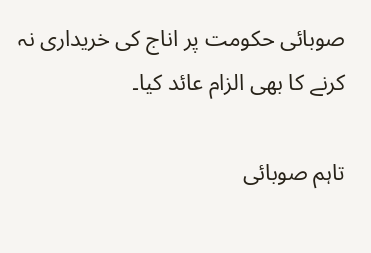صوبائی حکومت پر اناج کی خریداری نہ کرنے کا بھی الزام عائد کیا۔

تاہم صوبائی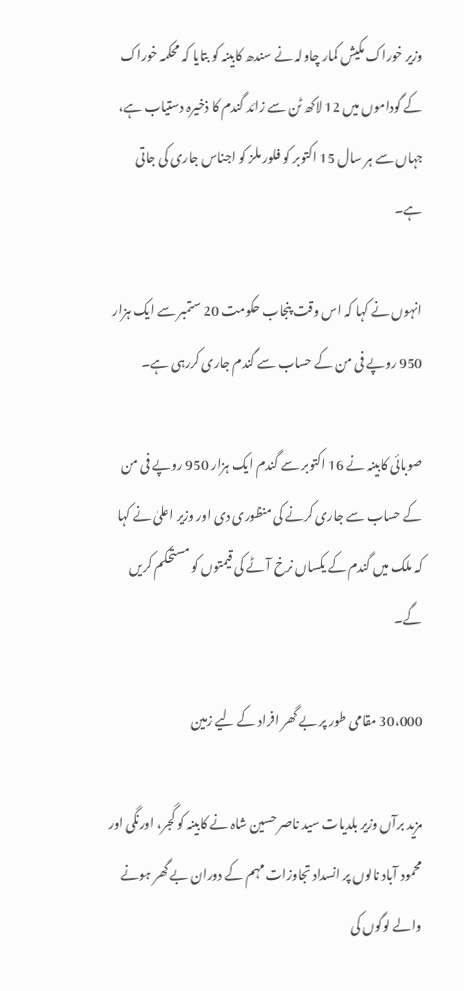وزیر خوراک مکیش کمار چاولہ نے سندھ کابینہ کو بتایا کہ محکمہ خوراک کے گوداموں میں 12 لاکھ ٹن سے زائد گندم کا ذخیرہ دستیاب ہے، جہاں سے ہر سال 15 اکتوبر کو فلور ملز کو اجناس جاری کی جاتی ہے۔

انہوں نے کہا کہ اس وقت پنجاب حکومت 20 ستمبر سے ایک ہزار 950 روپے فی من کے حساب سے گندم جاری کررہی ہے۔

صوبائی کابینہ نے 16 اکتوبر سے گندم ایک ہزار 950 روپے فی من کے حساب سے جاری کرنے کی منظوری دی اور وزیر اعلیٰ نے کہا کہ ملک میں گندم کے یکساں نرخ آٹے کی قیمتوں کو مستحکم کریں گے۔

30،000 مقامی طور پر بے گھر افراد کے لیے زمین

مزید برآں وزیر بلدیات سید ناصر حسین شاہ نے کابینہ کو گجر، اورنگی اور محمود آباد نالوں پر انسداد تجاوزات مہم کے دوران بے گھر ہونے والے لوگوں کی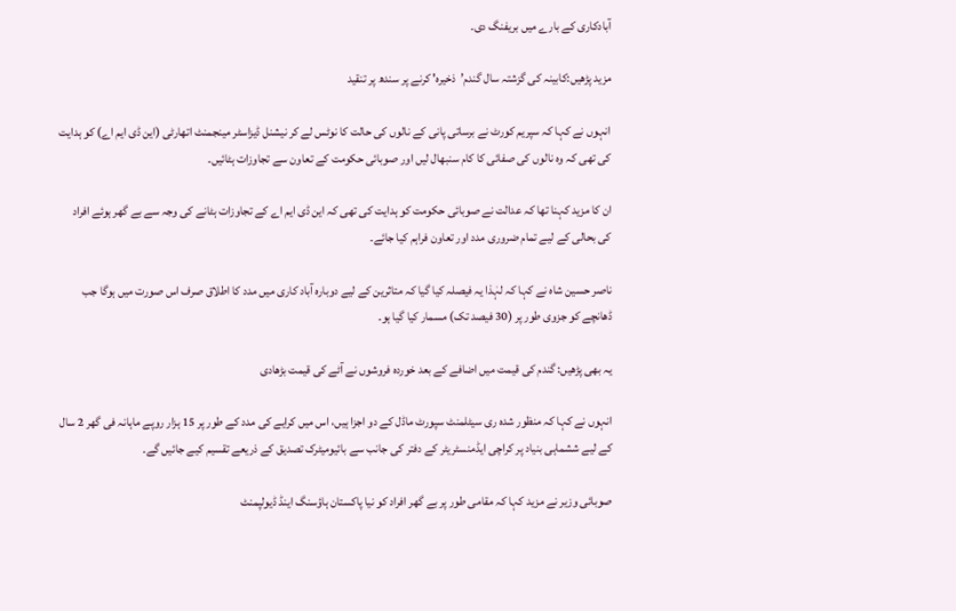آبادکاری کے بارے میں بریفنگ دی۔

مزید پڑھیں:کابینہ کی گزشتہ سال گندم’ذخیرہ' کرنے پر سندھ پر تنقید

انہوں نے کہا کہ سپریم کورٹ نے برساتی پانی کے نالوں کی حالت کا نوٹس لے کر نیشنل ڈیزاسٹر مینجمنٹ اتھارٹی (این ڈی ایم اے) کو ہدایت کی تھی کہ وہ نالوں کی صفائی کا کام سنبھال لیں اور صوبائی حکومت کے تعاون سے تجاوزات ہٹائیں۔

ان کا مزید کہنا تھا کہ عدالت نے صوبائی حکومت کو ہدایت کی تھی کہ این ڈی ایم اے کے تجاوزات ہٹانے کی وجہ سے بے گھر ہوئے افراد کی بحالی کے لیے تمام ضروری مدد اور تعاون فراہم کیا جائے۔

ناصر حسین شاہ نے کہا کہ لہٰذا یہ فیصلہ کیا گیا کہ متاثرین کے لیے دوبارہ آباد کاری میں مدد کا اطلاق صرف اس صورت میں ہوگا جب ڈھانچے کو جزوی طور پر (30 فیصد تک) مسمار کیا گیا ہو۔

یہ بھی پڑھیں: گندم کی قیمت میں اضافے کے بعد خوردہ فروشوں نے آٹے کی قیمت بڑھادی

انہوں نے کہا کہ منظور شدہ ری سیٹلمنٹ سپورٹ ماڈل کے دو اجزا ہیں، اس میں کرایے کی مدد کے طور پر 15 ہزار روپے ماہانہ فی گھر 2 سال کے لیے ششماہی بنیاد پر کراچی ایڈمنسٹریٹر کے دفتر کی جانب سے بائیومیٹرک تصدیق کے ذریعے تقسیم کیے جائیں گے۔

صوبائی وزیر نے مزید کہا کہ مقامی طور پر بے گھر افراد کو نیا پاکستان ہاؤسنگ اینڈ ڈیولپمنٹ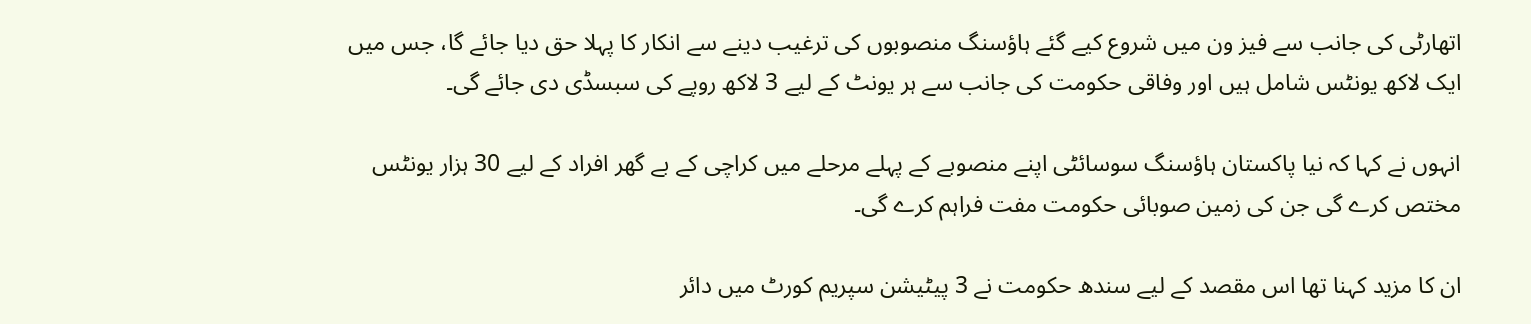اتھارٹی کی جانب سے فیز ون میں شروع کیے گئے ہاؤسنگ منصوبوں کی ترغیب دینے سے انکار کا پہلا حق دیا جائے گا، جس میں ایک لاکھ یونٹس شامل ہیں اور وفاقی حکومت کی جانب سے ہر یونٹ کے لیے 3 لاکھ روپے کی سبسڈی دی جائے گی۔

انہوں نے کہا کہ نیا پاکستان ہاؤسنگ سوسائٹی اپنے منصوبے کے پہلے مرحلے میں کراچی کے بے گھر افراد کے لیے 30 ہزار یونٹس مختص کرے گی جن کی زمین صوبائی حکومت مفت فراہم کرے گی۔

ان کا مزید کہنا تھا اس مقصد کے لیے سندھ حکومت نے 3 پیٹیشن سپریم کورٹ میں دائر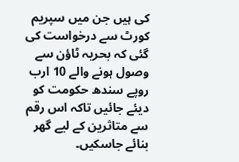کی ہیں جن میں سپریم کورٹ سے درخواست کی گئی کہ بحریہ ٹاؤن سے وصول ہونے والے 10 ارب روپے سندھ حکومت کو دیئے جائیں تاکہ اس رقم سے متاثرین کے لیے گھر بنائے جاسکیں۔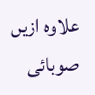علاوہ ازیں صوبائی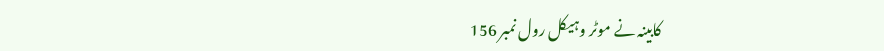کابینہ نے موٹر وہیکل رول نمبر 156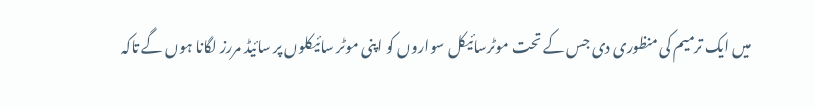میں ایک ترمیم کی منظوری دی جس کے تحت موٹرسائیکل سواروں کو اپنی موٹر سائیکلوں پر سائیڈ مررز لگانا ہوں گے تاکہ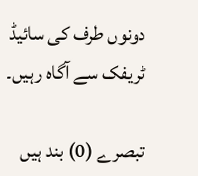دونوں طرف کی سائیڈ ٹریفک سے آگاہ رہیں۔

تبصرے (0) بند ہیں